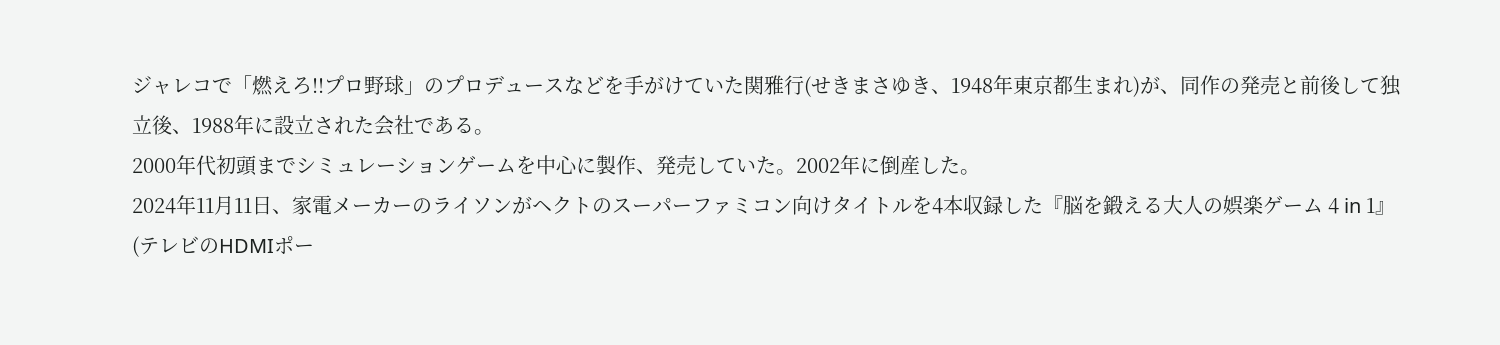ジャレコで「燃えろ!!プロ野球」のプロデュースなどを手がけていた関雅行(せきまさゆき、1948年東京都生まれ)が、同作の発売と前後して独立後、1988年に設立された会社である。
2000年代初頭までシミュレーションゲームを中心に製作、発売していた。2002年に倒産した。
2024年11月11日、家電メーカーのライソンがヘクトのスーパーファミコン向けタイトルを4本収録した『脳を鍛える大人の娯楽ゲーム 4 in 1』(テレビのHDMIポー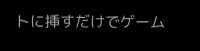トに挿すだけでゲーム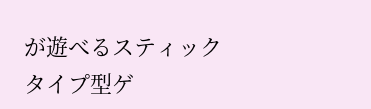が遊べるスティックタイプ型ゲ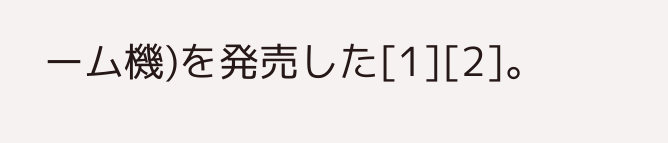ーム機)を発売した[1][2]。